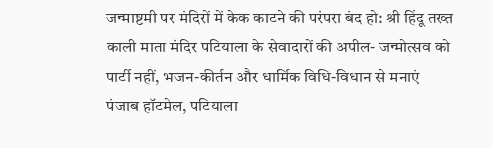जन्माष्टमी पर मंदिरों में केक काटने की परंपरा बंद हो: श्री हिंदू तख्त
काली माता मंदिर पटियाला के सेवादारों की अपील- जन्मोत्सव को पार्टी नहीं, भजन-कीर्तन और धार्मिक विधि-विधान से मनाएं
पंजाब हॉटमेल, पटियाला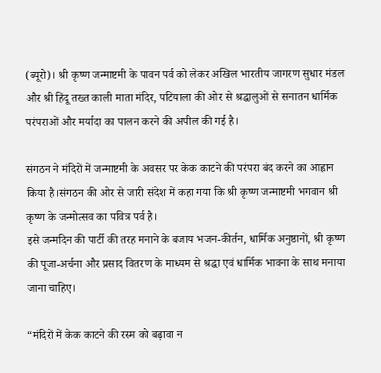(ब्यूरो)। श्री कृष्ण जन्माष्टमी के पावन पर्व को लेकर अखिल भारतीय जागरण सुधार मंडल और श्री हिंदू तख्त काली माता मंदिर, पटियाला की ओर से श्रद्धालुओं से सनातन धार्मिक परंपराओं और मर्यादा का पालन करने की अपील की गई है।

संगठन ने मंदिरों में जन्माष्टमी के अवसर पर केक काटने की परंपरा बंद करने का आह्वान किया है।संगठन की ओर से जारी संदेश में कहा गया कि श्री कृष्ण जन्माष्टमी भगवान श्री कृष्ण के जन्मोत्सव का पवित्र पर्व है।
इसे जन्मदिन की पार्टी की तरह मनाने के बजाय भजन-कीर्तन, धार्मिक अनुष्ठानों, श्री कृष्ण की पूजा-अर्चना और प्रसाद वितरण के माध्यम से श्रद्धा एवं धार्मिक भावना के साथ मनाया जाना चाहिए।

“मंदिरों में केक काटने की रस्म को बढ़ावा न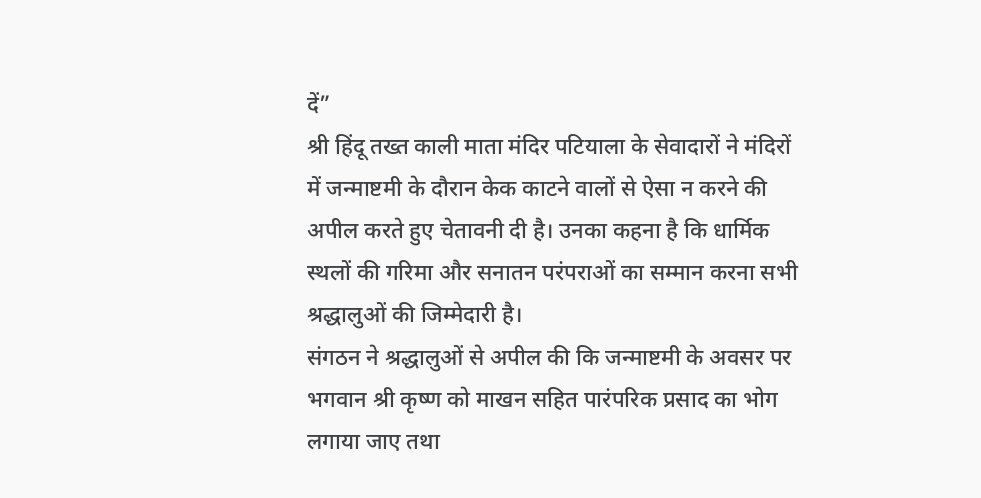दें”
श्री हिंदू तख्त काली माता मंदिर पटियाला के सेवादारों ने मंदिरों में जन्माष्टमी के दौरान केक काटने वालों से ऐसा न करने की अपील करते हुए चेतावनी दी है। उनका कहना है कि धार्मिक स्थलों की गरिमा और सनातन परंपराओं का सम्मान करना सभी श्रद्धालुओं की जिम्मेदारी है।
संगठन ने श्रद्धालुओं से अपील की कि जन्माष्टमी के अवसर पर भगवान श्री कृष्ण को माखन सहित पारंपरिक प्रसाद का भोग लगाया जाए तथा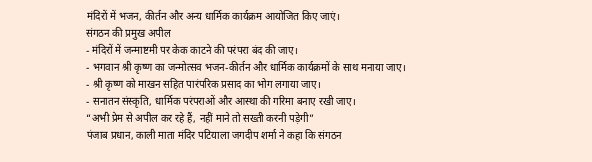मंदिरों में भजन, कीर्तन और अन्य धार्मिक कार्यक्रम आयोजित किए जाएं।
संगठन की प्रमुख अपील
- मंदिरों में जन्माष्टमी पर केक काटने की परंपरा बंद की जाए।
- भगवान श्री कृष्ण का जन्मोत्सव भजन-कीर्तन और धार्मिक कार्यक्रमों के साथ मनाया जाए।
- श्री कृष्ण को माखन सहित पारंपरिक प्रसाद का भोग लगाया जाए।
- सनातन संस्कृति, धार्मिक परंपराओं और आस्था की गरिमा बनाए रखी जाए।
“अभी प्रेम से अपील कर रहे हैं, नहीं माने तो सख्ती करनी पड़ेगी”
पंजाब प्रधान, काली माता मंदिर पटियाला जगदीप शर्मा ने कहा कि संगठन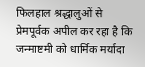फिलहाल श्रद्धालुओं से प्रेमपूर्वक अपील कर रहा है कि जन्माष्टमी को धार्मिक मर्यादा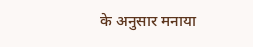के अनुसार मनाया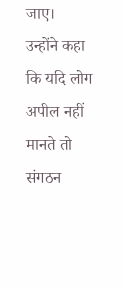जाए।
उन्होंने कहा कि यदि लोग अपील नहीं मानते तो संगठन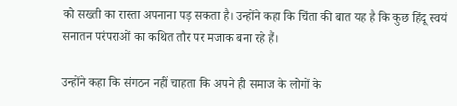को सख्ती का रास्ता अपनाना पड़ सकता है। उन्होंने कहा कि चिंता की बात यह है कि कुछ हिंदू स्वयं सनातन परंपराओं का कथित तौर पर मजाक बना रहे हैं।

उन्होंने कहा कि संगठन नहीं चाहता कि अपने ही समाज के लोगों के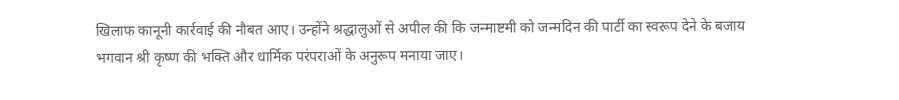खिलाफ कानूनी कार्रवाई की नौबत आए। उन्होंने श्रद्धालुओं से अपील की कि जन्माष्टमी को जन्मदिन की पार्टी का स्वरूप देने के बजाय भगवान श्री कृष्ण की भक्ति और धार्मिक परंपराओं के अनुरूप मनाया जाए।